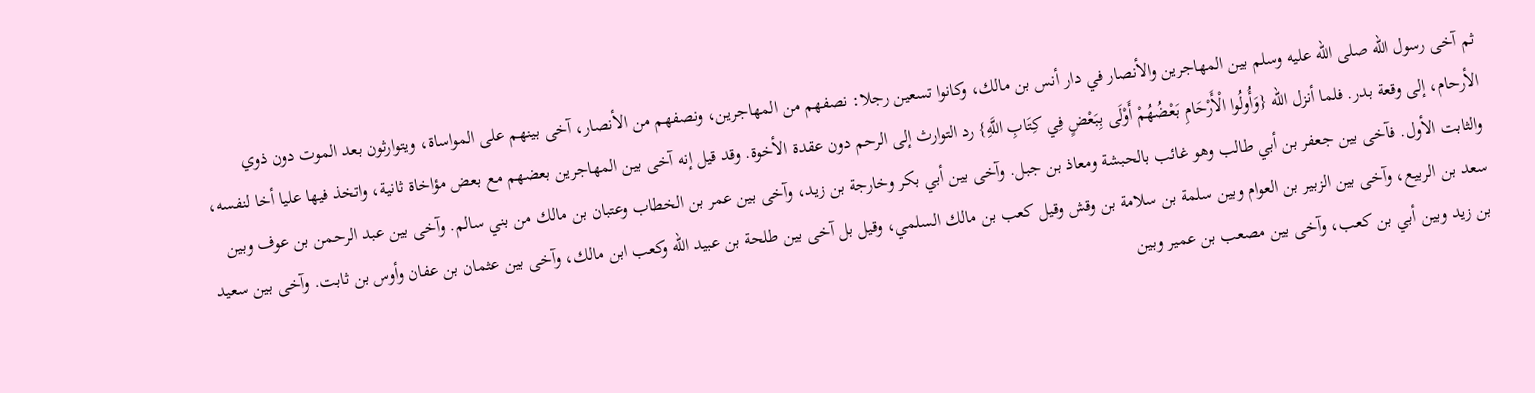ثم آخى رسول الله صلى الله عليه وسلم بين المهاجرين والأنصار في دار أنس بن مالك، وكانوا تسعين رجلا: نصفهم من المهاجرين، ونصفهم من الأنصار، آخى بينهم على المواساة، ويتوارثون بعد الموت دون ذوي الأرحام، إلى وقعة بدر. فلما أنزل الله {وَأُولُوا الْأَرْحَامِ بَعْضُهُمْ أَوْلَى بِبَعْضٍ فِي كِتَابِ اللَّهِ} رد التوارث إلى الرحم دون عقدة الأخوة. وقد قيل إنه آخى بين المهاجرين بعضهم مع بعض مؤاخاة ثانية، واتخذ فيها عليا أخا لنفسه، والثابت الأول. فآخى بين جعفر بن أبي طالب وهو غائب بالحبشة ومعاذ بن جبل. وآخى بين أبي بكر وخارجة بن زيد، وآخى بين عمر بن الخطاب وعتبان بن مالك من بني سالم. وآخى بين عبد الرحمن بن عوف وبين سعد بن الربيع، وآخى بين الزبير بن العوام وبين سلمة بن سلامة بن وقش وقيل كعب بن مالك السلمي، وقيل بل آخى بين طلحة بن عبيد الله وكعب ابن مالك، وآخى بين عثمان بن عفان وأوس بن ثابت. وآخى بين سعيد بن زيد وبين أبي بن كعب، وآخى بين مصعب بن عمير وبين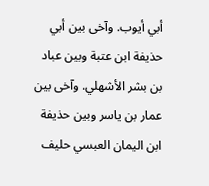أبي أيوب. وآخى بين أبي حذيفة ابن عتبة وبين عباد بن بشر الأشهلي. وآخى بين عمار بن ياسر وبين حذيفة ابن اليمان العبسي حليف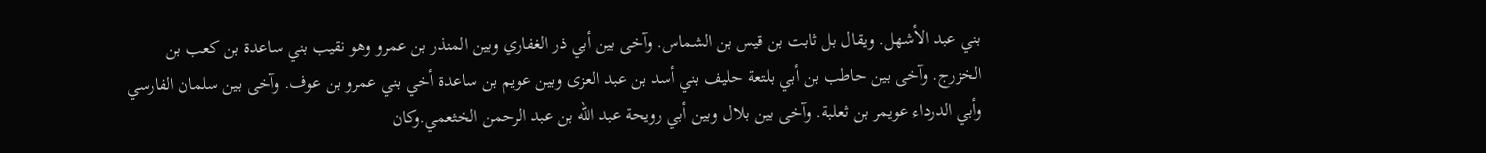بني عبد الأشهل. ويقال بل ثابت بن قيس بن الشماس. وآخى بين أبي ذر الغفاري وبين المنذر بن عمرو وهو نقيب بني ساعدة بن كعب بن الخزرج. وآخى بين حاطب بن أبي بلتعة حليف بني أسد بن عبد العزى وبين عويم بن ساعدة أخي بني عمرو بن عوف. وآخى بين سلمان الفارسي وأبي الدرداء عويمر بن ثعلبة. وآخى بين بلال وبين أبي رويحة عبد الله بن عبد الرحمن الخثعمي.وكان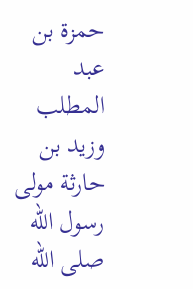حمزة بن عبد المطلب وزيد بن حارثة مولى رسول الله صلى الله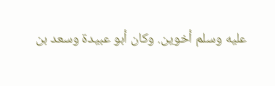عليه وسلم أخوين. وكان أبو عبيدة وسعد بن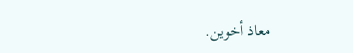معاذ أخوين.